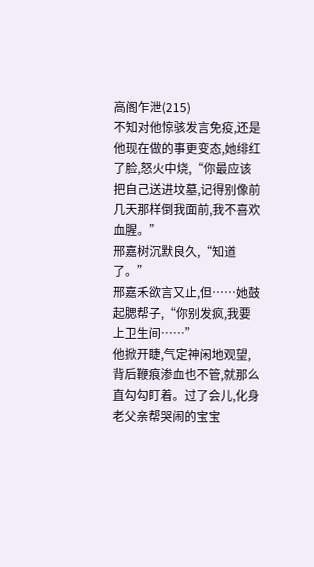高阁乍泄(215)
不知对他惊骇发言免疫,还是他现在做的事更变态,她绯红了脸,怒火中烧,“你最应该把自己送进坟墓,记得别像前几天那样倒我面前,我不喜欢血腥。”
邢嘉树沉默良久,“知道了。”
邢嘉禾欲言又止,但……她鼓起腮帮子,“你别发疯,我要上卫生间……”
他掀开睫,气定神闲地观望,背后鞭痕渗血也不管,就那么直勾勾盯着。过了会儿,化身老父亲帮哭闹的宝宝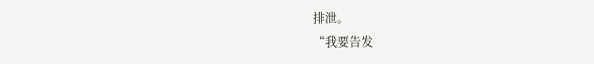排泄。
“我要告发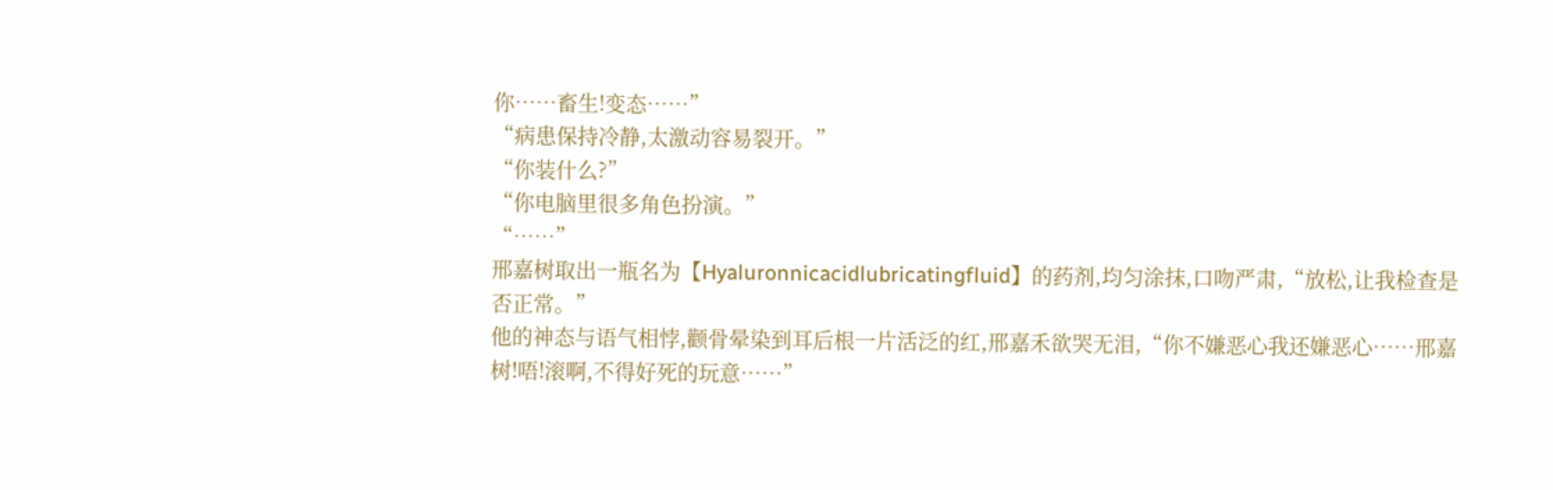你……畜生!变态……”
“病患保持冷静,太激动容易裂开。”
“你装什么?”
“你电脑里很多角色扮演。”
“……”
邢嘉树取出一瓶名为【Hyaluronnicacidlubricatingfluid】的药剂,均匀涂抹,口吻严肃,“放松,让我检查是否正常。”
他的神态与语气相悖,颧骨晕染到耳后根一片活泛的红,邢嘉禾欲哭无泪,“你不嫌恶心我还嫌恶心……邢嘉树!唔!滚啊,不得好死的玩意……”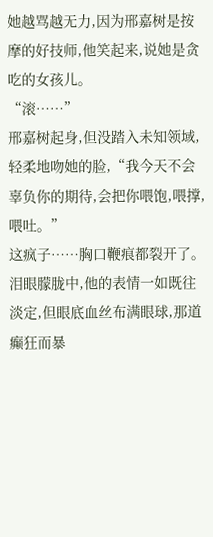她越骂越无力,因为邢嘉树是按摩的好技师,他笑起来,说她是贪吃的女孩儿。
“滚……”
邢嘉树起身,但没踏入未知领域,轻柔地吻她的脸,“我今天不会辜负你的期待,会把你喂饱,喂撑,喂吐。”
这疯子……胸口鞭痕都裂开了。
泪眼朦胧中,他的表情一如既往淡定,但眼底血丝布满眼球,那道癫狂而暴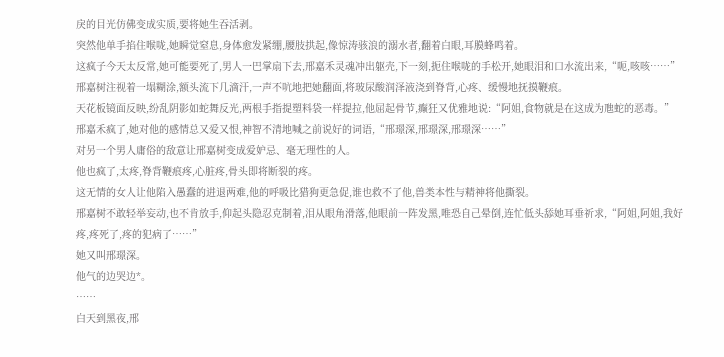戾的目光仿佛变成实质,要将她生吞活剥。
突然他单手掐住喉咙,她瞬觉窒息,身体愈发紧绷,腰肢拱起,像惊涛骇浪的溺水者,翻着白眼,耳膜蜂鸣着。
这疯子今天太反常,她可能要死了,男人一巴掌扇下去,邢嘉禾灵魂冲出躯壳,下一刻,扼住喉咙的手松开,她眼泪和口水流出来,“呃,咳咳……”
邢嘉树注视着一塌糊涂,额头流下几滴汗,一声不吭地把她翻面,将玻尿酸润泽液浇到脊背,心疼、缓慢地抚摸鞭痕。
天花板镜面反映,纷乱阴影如蛇舞反光,两根手指提塑料袋一样提拉,他屈起骨节,癫狂又优雅地说:“阿姐,食物就是在这成为虺蛇的恶毒。”
邢嘉禾疯了,她对他的感情总又爱又恨,神智不清地喊之前说好的词语,“邢璟深,邢璟深,邢璟深……”
对另一个男人庸俗的敌意让邢嘉树变成爱妒忌、毫无理性的人。
他也疯了,太疼,脊背鞭痕疼,心脏疼,骨头即将断裂的疼。
这无情的女人让他陷入愚蠢的进退两难,他的呼吸比猎狗更急促,谁也救不了他,兽类本性与精神将他撕裂。
邢嘉树不敢轻举妄动,也不肯放手,仰起头隐忍克制着,泪从眼角滑落,他眼前一阵发黑,唯恐自己晕倒,连忙低头舔她耳垂祈求,“阿姐,阿姐,我好疼,疼死了,疼的犯病了……”
她又叫邢璟深。
他气的边哭边*。
……
白天到黑夜,邢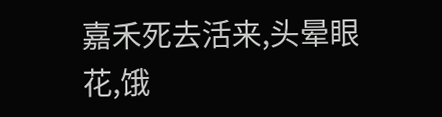嘉禾死去活来,头晕眼花,饿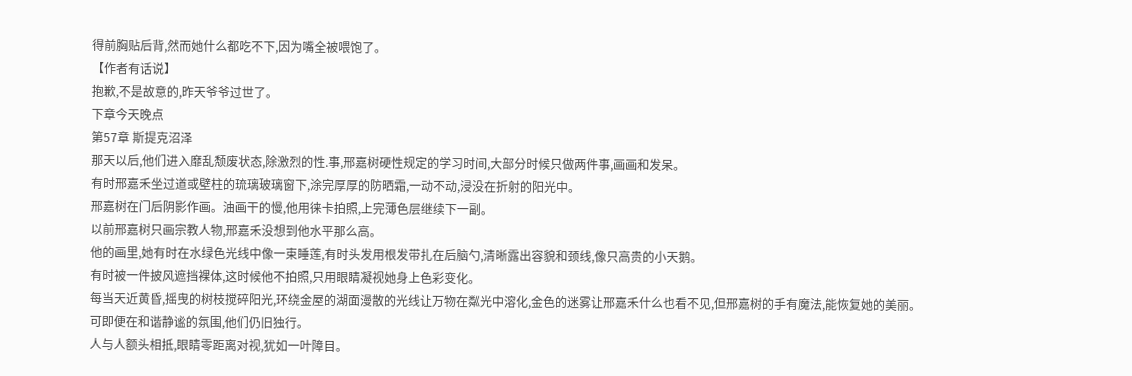得前胸贴后背,然而她什么都吃不下,因为嘴全被喂饱了。
【作者有话说】
抱歉,不是故意的,昨天爷爷过世了。
下章今天晚点
第57章 斯提克沼泽
那天以后,他们进入靡乱颓废状态,除激烈的性.事,邢嘉树硬性规定的学习时间,大部分时候只做两件事,画画和发呆。
有时邢嘉禾坐过道或壁柱的琉璃玻璃窗下,涂完厚厚的防晒霜,一动不动,浸没在折射的阳光中。
邢嘉树在门后阴影作画。油画干的慢,他用徕卡拍照,上完薄色层继续下一副。
以前邢嘉树只画宗教人物,邢嘉禾没想到他水平那么高。
他的画里,她有时在水绿色光线中像一束睡莲,有时头发用根发带扎在后脑勺,清晰露出容貌和颈线,像只高贵的小天鹅。
有时被一件披风遮挡裸体,这时候他不拍照,只用眼睛凝视她身上色彩变化。
每当天近黄昏,摇曳的树枝搅碎阳光,环绕金屋的湖面漫散的光线让万物在粼光中溶化,金色的迷雾让邢嘉禾什么也看不见,但邢嘉树的手有魔法,能恢复她的美丽。
可即便在和谐静谧的氛围,他们仍旧独行。
人与人额头相抵,眼睛零距离对视,犹如一叶障目。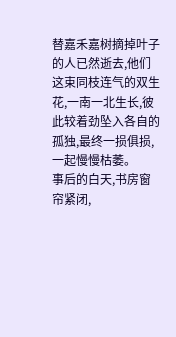替嘉禾嘉树摘掉叶子的人已然逝去,他们这束同枝连气的双生花,一南一北生长,彼此较着劲坠入各自的孤独,最终一损俱损,一起慢慢枯萎。
事后的白天,书房窗帘紧闭,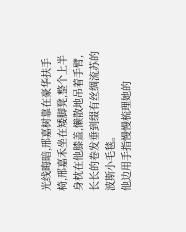光线晦暗,邢嘉树靠在豪华扶手椅,邢嘉禾坐在矮脚凳,整个上半身枕在他膝盖,懒散地吊着手臂,长长的卷发垂到缀有丝绸流苏的波斯小毛毯。
他边用手指慢慢梳理她的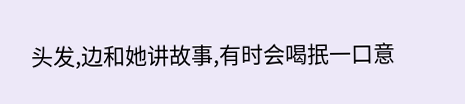头发,边和她讲故事,有时会喝抿一口意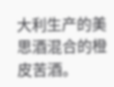大利生产的美思酒混合的橙皮苦酒。